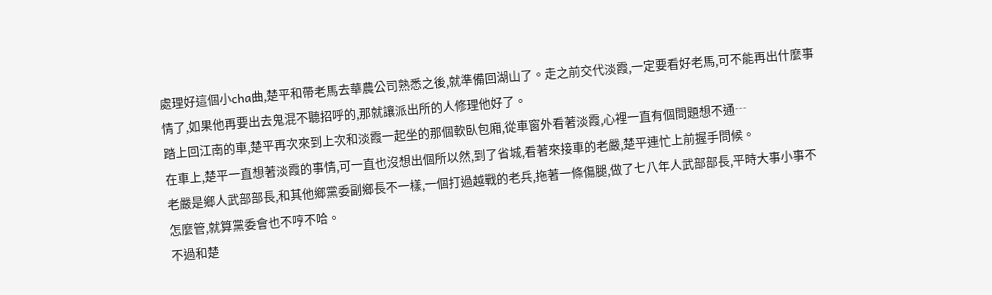處理好這個小cha曲,楚平和帶老馬去華農公司熟悉之後,就準備回湖山了。走之前交代淡霞,一定要看好老馬,可不能再出什麼事情了,如果他再要出去鬼混不聽招呼的,那就讓派出所的人修理他好了。
踏上回江南的車,楚平再次來到上次和淡霞一起坐的那個軟臥包廂,從車窗外看著淡霞,心裡一直有個問題想不通┄
在車上,楚平一直想著淡霞的事情,可一直也沒想出個所以然,到了省城,看著來接車的老嚴,楚平連忙上前握手問候。
老嚴是鄉人武部部長,和其他鄉黨委副鄉長不一樣,一個打過越戰的老兵,拖著一條傷腿,做了七八年人武部部長,平時大事小事不怎麼管,就算黨委會也不哼不哈。
不過和楚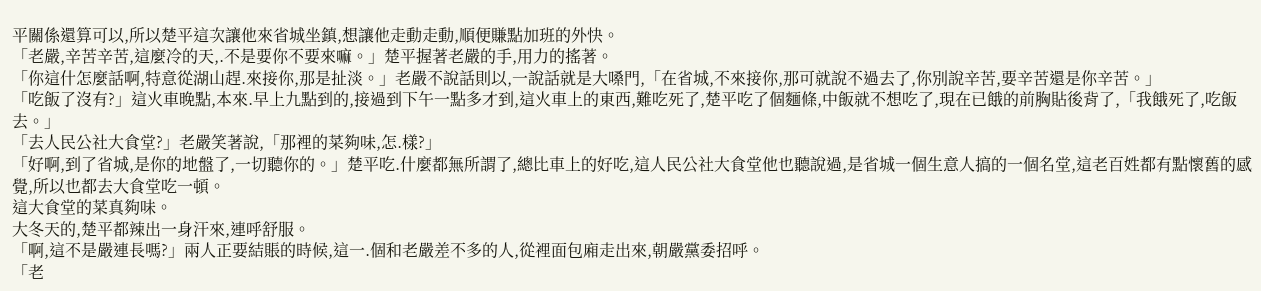平關係還算可以,所以楚平這次讓他來省城坐鎮,想讓他走動走動,順便賺點加班的外快。
「老嚴,辛苦辛苦,這麼冷的天,.不是要你不要來嘛。」楚平握著老嚴的手,用力的搖著。
「你這什怎麼話啊,特意從湖山趕.來接你,那是扯淡。」老嚴不說話則以,一說話就是大嗓門,「在省城,不來接你,那可就說不過去了,你別說辛苦,要辛苦還是你辛苦。」
「吃飯了沒有?」這火車晚點,本來.早上九點到的,接過到下午一點多才到,這火車上的東西,難吃死了,楚平吃了個麵條,中飯就不想吃了,現在已餓的前胸貼後背了,「我餓死了,吃飯去。」
「去人民公社大食堂?」老嚴笑著說,「那裡的菜夠味,怎.樣?」
「好啊,到了省城,是你的地盤了,一切聽你的。」楚平吃.什麼都無所謂了,總比車上的好吃,這人民公社大食堂他也聽說過,是省城一個生意人搞的一個名堂,這老百姓都有點懷舊的感覺,所以也都去大食堂吃一頓。
這大食堂的菜真夠味。
大冬天的,楚平都辣出一身汗來,連呼舒服。
「啊,這不是嚴連長嗎?」兩人正要結賬的時候,這一.個和老嚴差不多的人,從裡面包廂走出來,朝嚴黨委招呼。
「老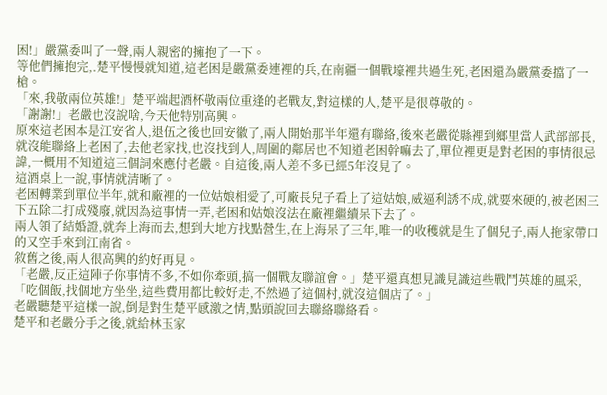困!」嚴黨委叫了一聲,兩人親密的擁抱了一下。
等他們擁抱完,.楚平慢慢就知道,這老困是嚴黨委連裡的兵,在南疆一個戰壕裡共過生死,老困還為嚴黨委擋了一槍。
「來,我敬兩位英雄!」楚平端起酒杯敬兩位重逢的老戰友,對這樣的人,楚平是很尊敬的。
「謝謝!」老嚴也沒說啥,今天他特別高興。
原來這老困本是江安省人,退伍之後也回安徽了,兩人開始那半年還有聯絡,後來老嚴從縣裡到鄉里當人武部部長,就沒能聯絡上老困了,去他老家找,也沒找到人,周圍的鄰居也不知道老困幹嘛去了,單位裡更是對老困的事情很忌諱,一概用不知道這三個詞來應付老嚴。自這後,兩人差不多已經5年沒見了。
這酒桌上一說,事情就清晰了。
老困轉業到單位半年,就和廠裡的一位姑娘相愛了,可廠長兒子看上了這姑娘,威逼利誘不成,就要來硬的,被老困三下五除二打成殘廢,就因為這事情一弄,老困和姑娘沒法在廠裡繼續呆下去了。
兩人領了結婚證,就奔上海而去,想到大地方找點營生,在上海呆了三年,唯一的收穫就是生了個兒子,兩人拖家帶口的又空手來到江南省。
敘舊之後,兩人很高興的約好再見。
「老嚴,反正這陣子你事情不多,不如你牽頭,搞一個戰友聯誼會。」楚平還真想見識見識這些戰鬥英雄的風采,「吃個飯,找個地方坐坐,這些費用都比較好走,不然過了這個村,就沒這個店了。」
老嚴聽楚平這樣一說,倒是對生楚平感激之情,點頭說回去聯絡聯絡看。
楚平和老嚴分手之後,就給林玉家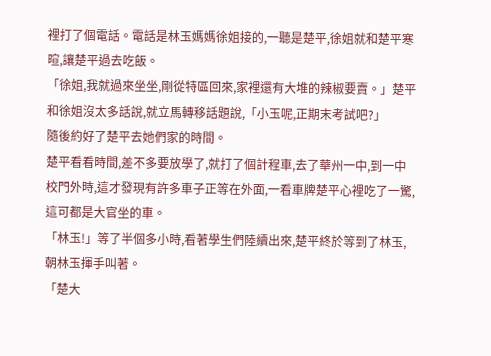裡打了個電話。電話是林玉媽媽徐姐接的,一聽是楚平,徐姐就和楚平寒暄,讓楚平過去吃飯。
「徐姐,我就過來坐坐,剛從特區回來,家裡還有大堆的辣椒要賣。」楚平和徐姐沒太多話說,就立馬轉移話題說,「小玉呢,正期末考試吧?」
隨後約好了楚平去她們家的時間。
楚平看看時間,差不多要放學了,就打了個計程車,去了華州一中,到一中校門外時,這才發現有許多車子正等在外面,一看車牌楚平心裡吃了一驚,這可都是大官坐的車。
「林玉!」等了半個多小時,看著學生們陸續出來,楚平終於等到了林玉,朝林玉揮手叫著。
「楚大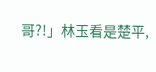哥?!」林玉看是楚平,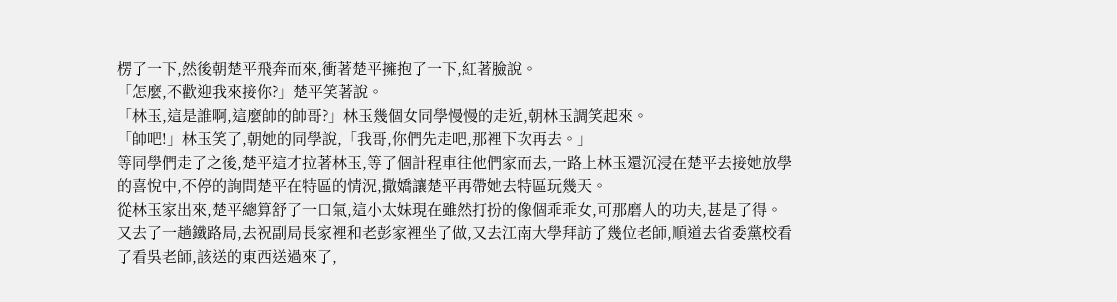楞了一下,然後朝楚平飛奔而來,衝著楚平擁抱了一下,紅著臉說。
「怎麼,不歡迎我來接你?」楚平笑著說。
「林玉,這是誰啊,這麼帥的帥哥?」林玉幾個女同學慢慢的走近,朝林玉調笑起來。
「帥吧!」林玉笑了,朝她的同學說,「我哥,你們先走吧,那裡下次再去。」
等同學們走了之後,楚平這才拉著林玉,等了個計程車往他們家而去,一路上林玉還沉浸在楚平去接她放學的喜悅中,不停的詢問楚平在特區的情況,撒嬌讓楚平再帶她去特區玩幾天。
從林玉家出來,楚平總算舒了一口氣,這小太妹現在雖然打扮的像個乖乖女,可那磨人的功夫,甚是了得。
又去了一趟鐵路局,去祝副局長家裡和老彭家裡坐了做,又去江南大學拜訪了幾位老師,順道去省委黨校看了看吳老師,該送的東西送過來了,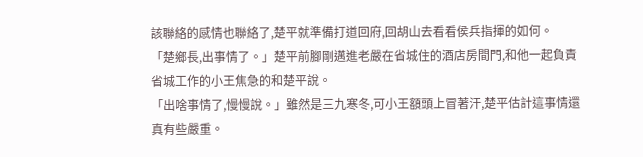該聯絡的感情也聯絡了,楚平就準備打道回府,回胡山去看看侯兵指揮的如何。
「楚鄉長,出事情了。」楚平前腳剛邁進老嚴在省城住的酒店房間門,和他一起負責省城工作的小王焦急的和楚平說。
「出啥事情了,慢慢說。」雖然是三九寒冬,可小王額頭上冒著汗,楚平估計這事情還真有些嚴重。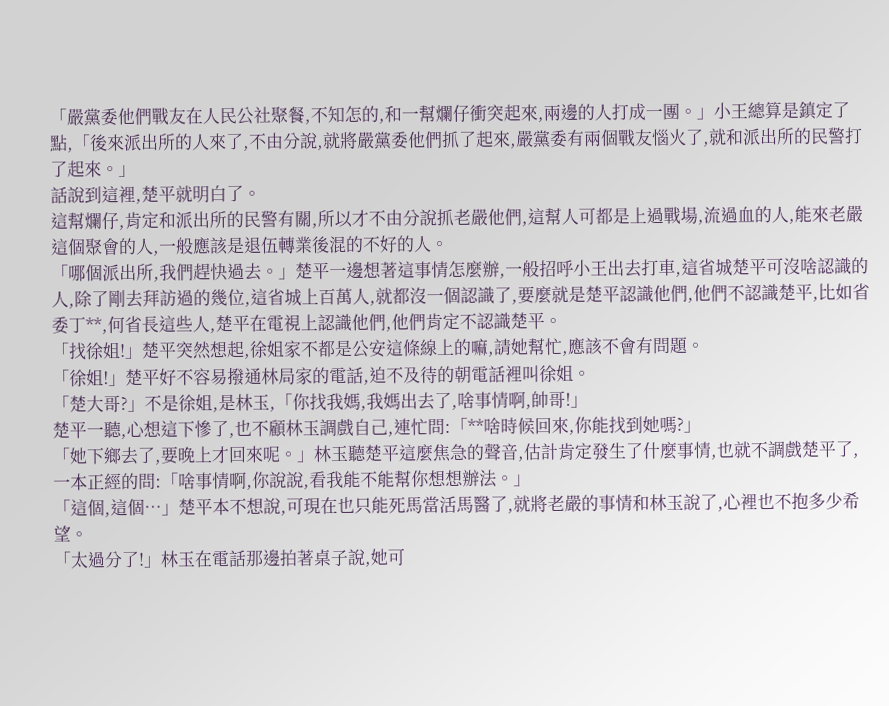「嚴黨委他們戰友在人民公社聚餐,不知怎的,和一幫爛仔衝突起來,兩邊的人打成一團。」小王總算是鎮定了點,「後來派出所的人來了,不由分說,就將嚴黨委他們抓了起來,嚴黨委有兩個戰友惱火了,就和派出所的民警打了起來。」
話說到這裡,楚平就明白了。
這幫爛仔,肯定和派出所的民警有關,所以才不由分說抓老嚴他們,這幫人可都是上過戰場,流過血的人,能來老嚴這個聚會的人,一般應該是退伍轉業後混的不好的人。
「哪個派出所,我們趕快過去。」楚平一邊想著這事情怎麼辦,一般招呼小王出去打車,這省城楚平可沒啥認識的人,除了剛去拜訪過的幾位,這省城上百萬人,就都沒一個認識了,要麼就是楚平認識他們,他們不認識楚平,比如省委丁**,何省長這些人,楚平在電視上認識他們,他們肯定不認識楚平。
「找徐姐!」楚平突然想起,徐姐家不都是公安這條線上的嘛,請她幫忙,應該不會有問題。
「徐姐!」楚平好不容易撥通林局家的電話,迫不及待的朝電話裡叫徐姐。
「楚大哥?」不是徐姐,是林玉,「你找我媽,我媽出去了,啥事情啊,帥哥!」
楚平一聽,心想這下慘了,也不顧林玉調戲自己,連忙問:「**啥時候回來,你能找到她嗎?」
「她下鄉去了,要晚上才回來呢。」林玉聽楚平這麼焦急的聲音,估計肯定發生了什麼事情,也就不調戲楚平了,一本正經的問:「啥事情啊,你說說,看我能不能幫你想想辦法。」
「這個,這個…」楚平本不想說,可現在也只能死馬當活馬醫了,就將老嚴的事情和林玉說了,心裡也不抱多少希望。
「太過分了!」林玉在電話那邊拍著桌子說,她可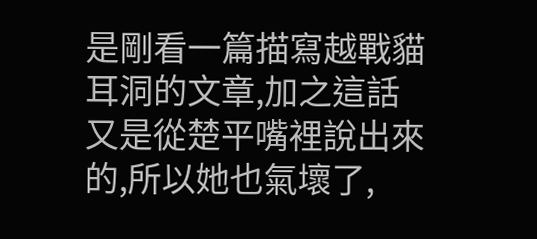是剛看一篇描寫越戰貓耳洞的文章,加之這話又是從楚平嘴裡說出來的,所以她也氣壞了,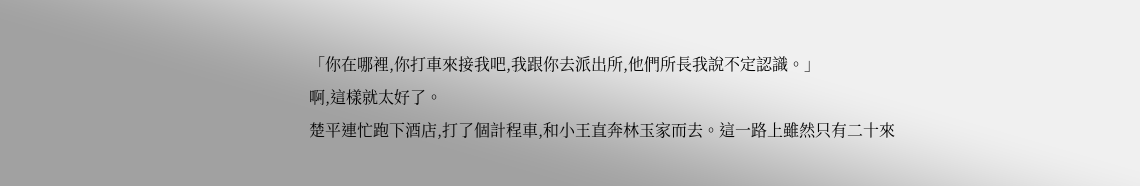「你在哪裡,你打車來接我吧,我跟你去派出所,他們所長我說不定認識。」
啊,這樣就太好了。
楚平連忙跑下酒店,打了個計程車,和小王直奔林玉家而去。這一路上雖然只有二十來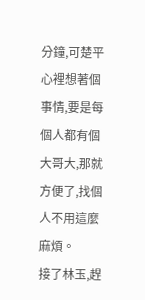分鐘,可楚平心裡想著個事情,要是每個人都有個大哥大,那就方便了,找個人不用這麼麻煩。
接了林玉,趕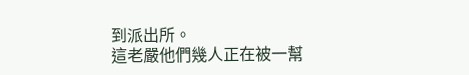到派出所。
這老嚴他們幾人正在被一幫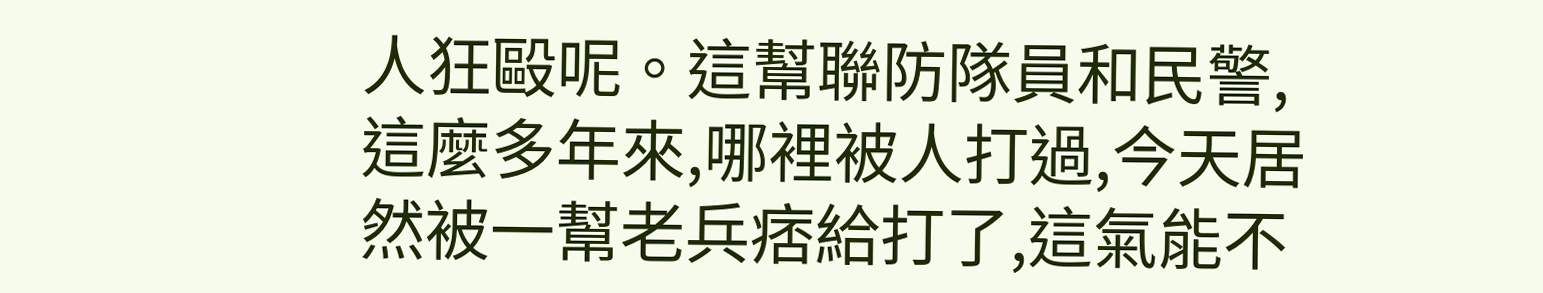人狂毆呢。這幫聯防隊員和民警,這麼多年來,哪裡被人打過,今天居然被一幫老兵痞給打了,這氣能不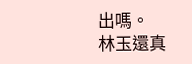出嗎。
林玉還真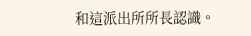和這派出所所長認識。